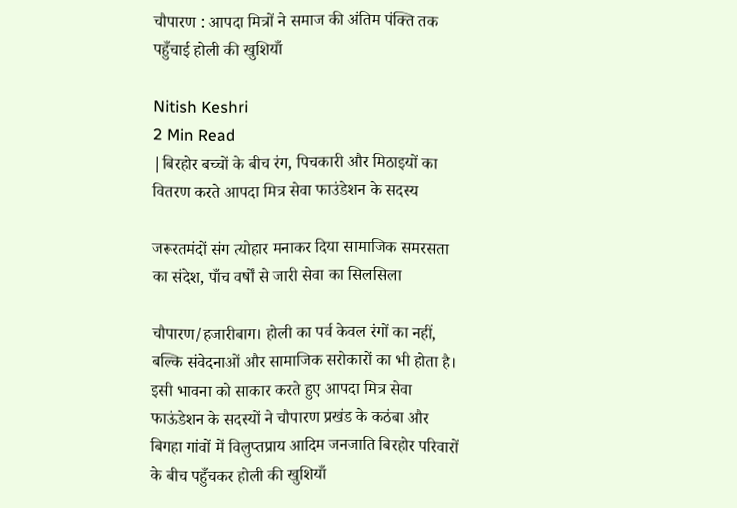चौपारण : आपदा मित्रों ने समाज की अंतिम पंक्ति तक पहुँचाई होली की खुशियाँ

Nitish Keshri
2 Min Read
|बिरहोर बच्चों के बीच रंग, पिचकारी और मिठाइयों का वितरण करते आपदा मित्र सेवा फाउंडेशन के सदस्य

जरूरतमंदों संग त्योहार मनाकर दिया सामाजिक समरसता का संदेश, पाँच वर्षों से जारी सेवा का सिलसिला

चौपारण/हजारीबाग। होली का पर्व केवल रंगों का नहीं, बल्कि संवेदनाओं और सामाजिक सरोकारों का भी होता है। इसी भावना को साकार करते हुए आपदा मित्र सेवा फाऊंडेशन के सदस्यों ने चौपारण प्रखंड के कठंबा और बिगहा गांवों में विलुप्तप्राय आदिम जनजाति बिरहोर परिवारों के बीच पहुँचकर होली की खुशियाँ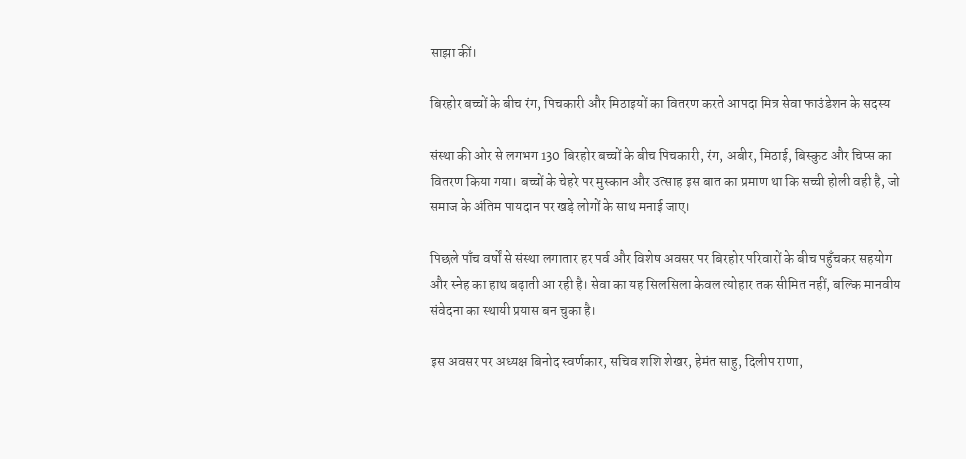साझा कीं।

बिरहोर बच्चों के बीच रंग, पिचकारी और मिठाइयों का वितरण करते आपदा मित्र सेवा फाउंडेशन के सदस्य

संस्था की ओर से लगभग 130 बिरहोर बच्चों के बीच पिचकारी, रंग, अबीर, मिठाई, बिस्कुट और चिप्स का वितरण किया गया। बच्चों के चेहरे पर मुस्कान और उत्साह इस बात का प्रमाण था कि सच्ची होली वही है, जो समाज के अंतिम पायदान पर खड़े लोगों के साथ मनाई जाए।

पिछले पाँच वर्षों से संस्था लगातार हर पर्व और विशेष अवसर पर बिरहोर परिवारों के बीच पहुँचकर सहयोग और स्नेह का हाथ बढ़ाती आ रही है। सेवा का यह सिलसिला केवल त्योहार तक सीमित नहीं, बल्कि मानवीय संवेदना का स्थायी प्रयास बन चुका है।

इस अवसर पर अध्यक्ष बिनोद स्वर्णकार, सचिव शशि शेखर, हेमंत साहु, दिलीप राणा,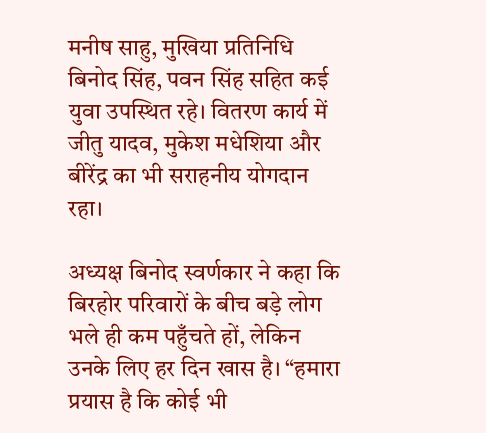मनीष साहु, मुखिया प्रतिनिधि बिनोद सिंह, पवन सिंह सहित कई युवा उपस्थित रहे। वितरण कार्य में जीतु यादव, मुकेश मधेशिया और बीरेंद्र का भी सराहनीय योगदान रहा।

अध्यक्ष बिनोद स्वर्णकार ने कहा कि बिरहोर परिवारों के बीच बड़े लोग भले ही कम पहुँचते हों, लेकिन उनके लिए हर दिन खास है। “हमारा प्रयास है कि कोई भी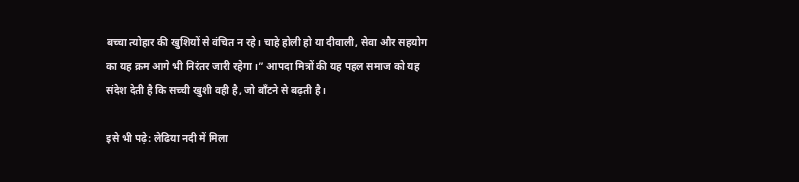बच्चा त्योहार की खुशियों से वंचित न रहे। चाहे होली हो या दीवाली, सेवा और सहयोग का यह क्रम आगे भी निरंतर जारी रहेगा।” आपदा मित्रों की यह पहल समाज को यह संदेश देती है कि सच्ची खुशी वही है, जो बाँटने से बढ़ती है।

इसे भी पढ़े: लेढिया नदी में मिला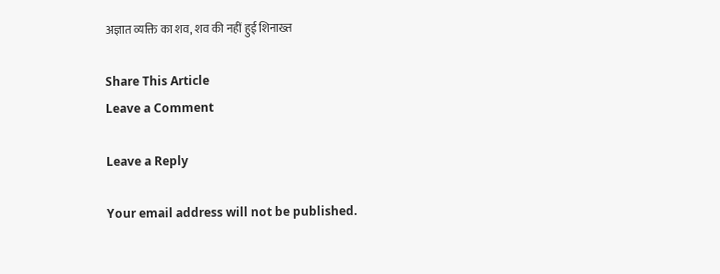अज्ञात व्यक्ति का शव, शव की नहीं हुई शिनाख्त

Share This Article
Leave a Comment

Leave a Reply

Your email address will not be published.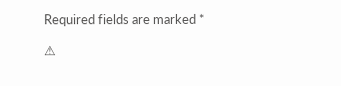Required fields are marked *

⚠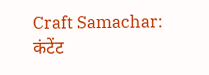Craft Samachar: कंटेंट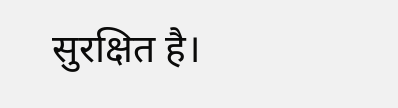सुरक्षित है।